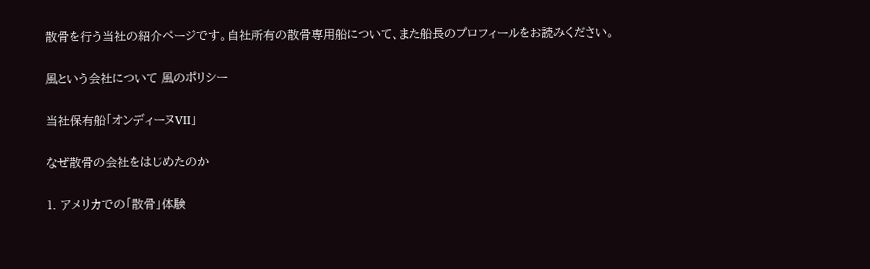散骨を行う当社の紹介ページです。自社所有の散骨専用船について、また船長のプロフィールをお読みください。

風という会社について 風のポリシー

当社保有船「オンディーヌVII」

なぜ散骨の会社をはじめたのか

1. アメリカでの「散骨」体験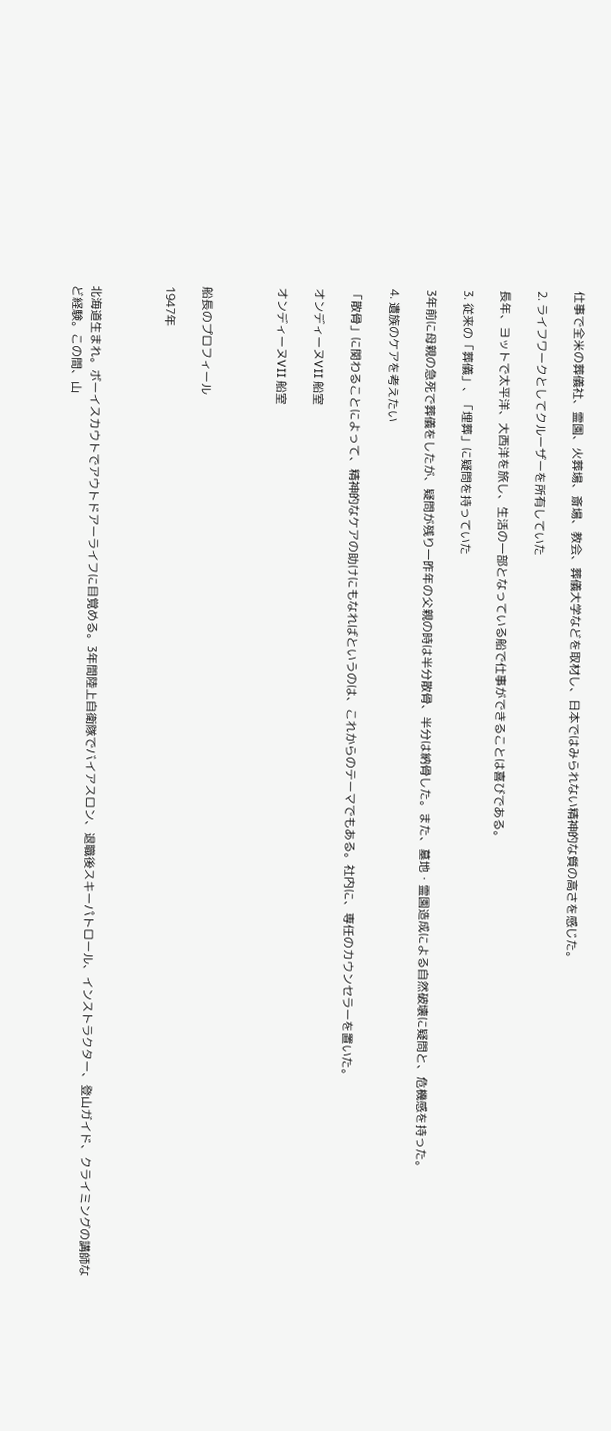仕事で全米の葬儀社、霊園、火葬場、斎場、教会、葬儀大学などを取材し、日本ではみられない精神的な質の高さを感じた。

2. ライフワークとしてクルーザーを所有していた

長年、ヨットで太平洋、大西洋を旅し、生活の一部となっている船で仕事ができることは喜びである。

3. 従来の「葬儀」、「埋葬」に疑問を持っていた

3年前に母親の急死で葬儀をしたが、疑問が残り一昨年の父親の時は半分散骨、半分は納骨した。また、墓地・霊園造成による自然破壊に疑問と、危機感を持った。

4. 遺族のケアを考えたい

「散骨」に関わることによって、精神的なケアの助けにもなればというのは、これからのテーマでもある。社内に、専任のカウンセラーを置いた。

オンディーヌVII 船室

オンディーヌVII 船室



船長のプロフィール

1947年



北海道生まれ。ボーイスカウトでアウトドアーライフに目覚める。3年間陸上自衛隊でバイアスロン、退職後スキーパトロール、インストラクター、登山ガイド、クライミングの講師など経験。この間、山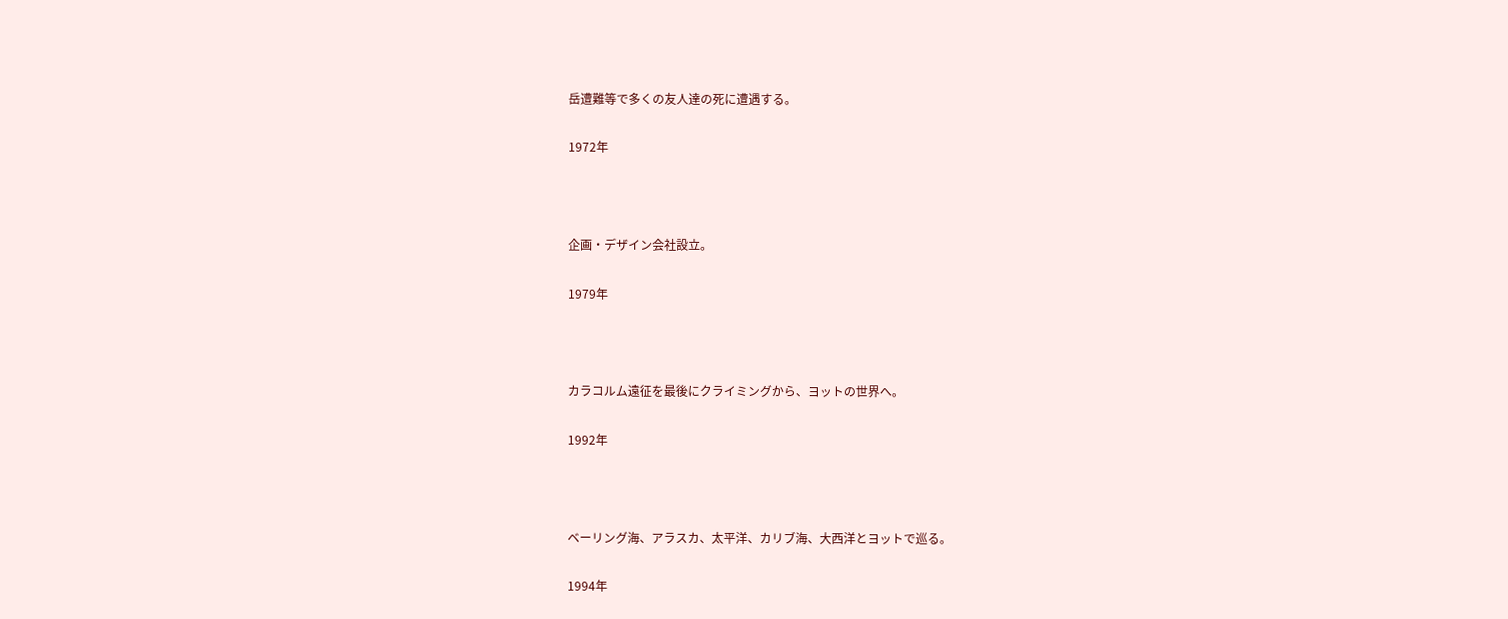岳遭難等で多くの友人達の死に遭遇する。

1972年



企画・デザイン会社設立。

1979年



カラコルム遠征を最後にクライミングから、ヨットの世界へ。

1992年



ベーリング海、アラスカ、太平洋、カリブ海、大西洋とヨットで巡る。

1994年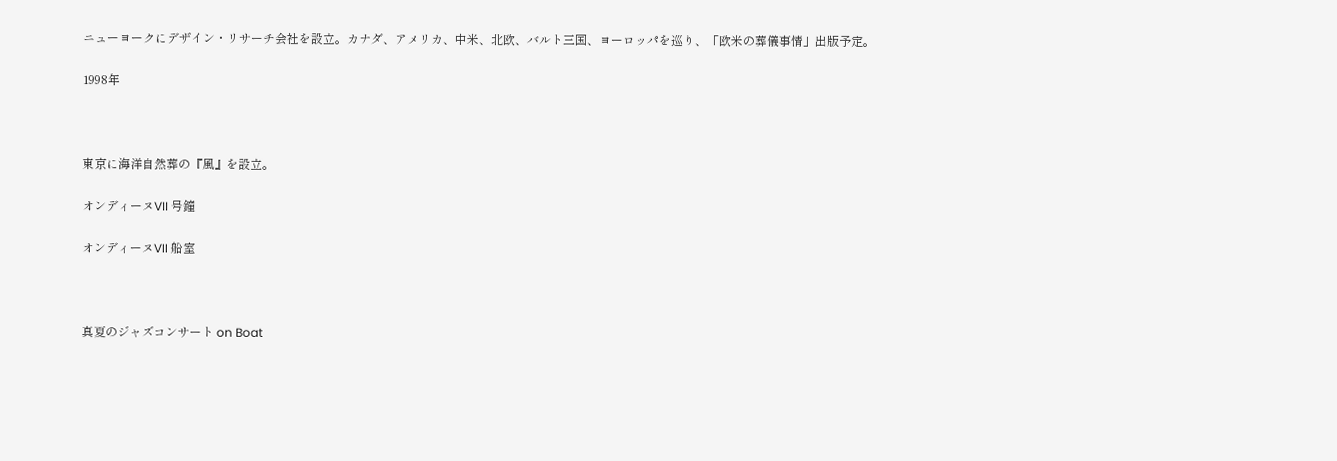ニューヨークにデザイン・リサーチ会社を設立。カナダ、アメリカ、中米、北欧、バルト三国、ヨーロッパを巡り、「欧米の葬儀事情」出版予定。

1998年



東京に海洋自然葬の『風』を設立。

オンディーヌVII 号鐘

オンディーヌVII 船室



真夏のジャズコンサート on Boat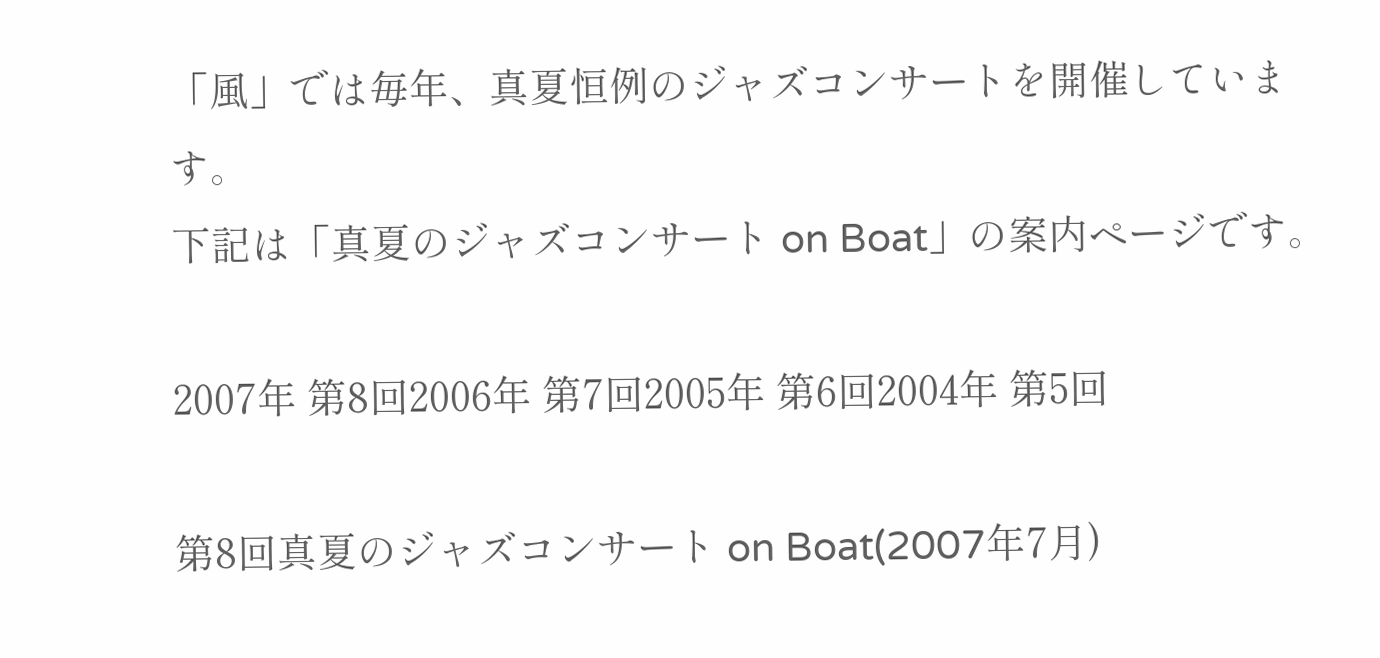「風」では毎年、真夏恒例のジャズコンサートを開催しています。
下記は「真夏のジャズコンサート on Boat」の案内ページです。

2007年 第8回2006年 第7回2005年 第6回2004年 第5回

第8回真夏のジャズコンサート on Boat(2007年7月)